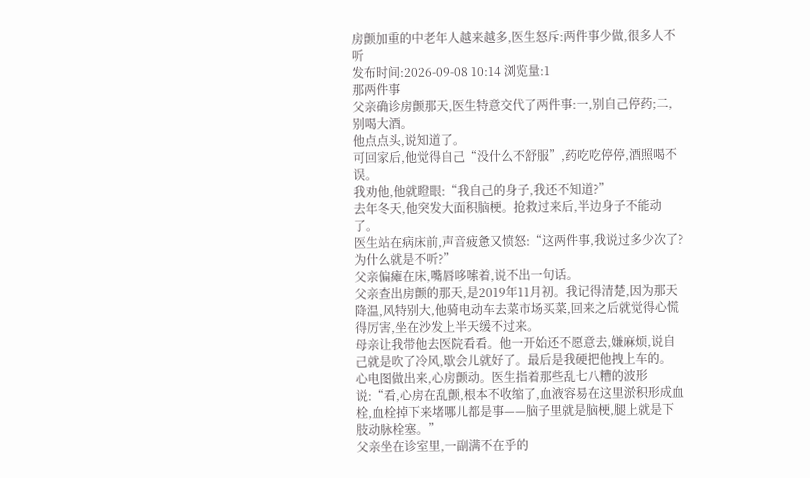房颤加重的中老年人越来越多,医生怒斥:两件事少做,很多人不听
发布时间:2026-09-08 10:14 浏览量:1
那两件事
父亲确诊房颤那天,医生特意交代了两件事:一,别自己停药;二,别喝大酒。
他点点头,说知道了。
可回家后,他觉得自己“没什么不舒服”,药吃吃停停,酒照喝不误。
我劝他,他就瞪眼:“我自己的身子,我还不知道?”
去年冬天,他突发大面积脑梗。抢救过来后,半边身子不能动了。
医生站在病床前,声音疲惫又愤怒:“这两件事,我说过多少次了?为什么就是不听?”
父亲偏瘫在床,嘴唇哆嗦着,说不出一句话。
父亲查出房颤的那天,是2019年11月初。我记得清楚,因为那天降温,风特别大,他骑电动车去菜市场买菜,回来之后就觉得心慌得厉害,坐在沙发上半天缓不过来。
母亲让我带他去医院看看。他一开始还不愿意去,嫌麻烦,说自己就是吹了冷风,歇会儿就好了。最后是我硬把他拽上车的。
心电图做出来,心房颤动。医生指着那些乱七八糟的波形说:“看,心房在乱颤,根本不收缩了,血液容易在这里淤积形成血栓,血栓掉下来堵哪儿都是事——脑子里就是脑梗,腿上就是下肢动脉栓塞。”
父亲坐在诊室里,一副满不在乎的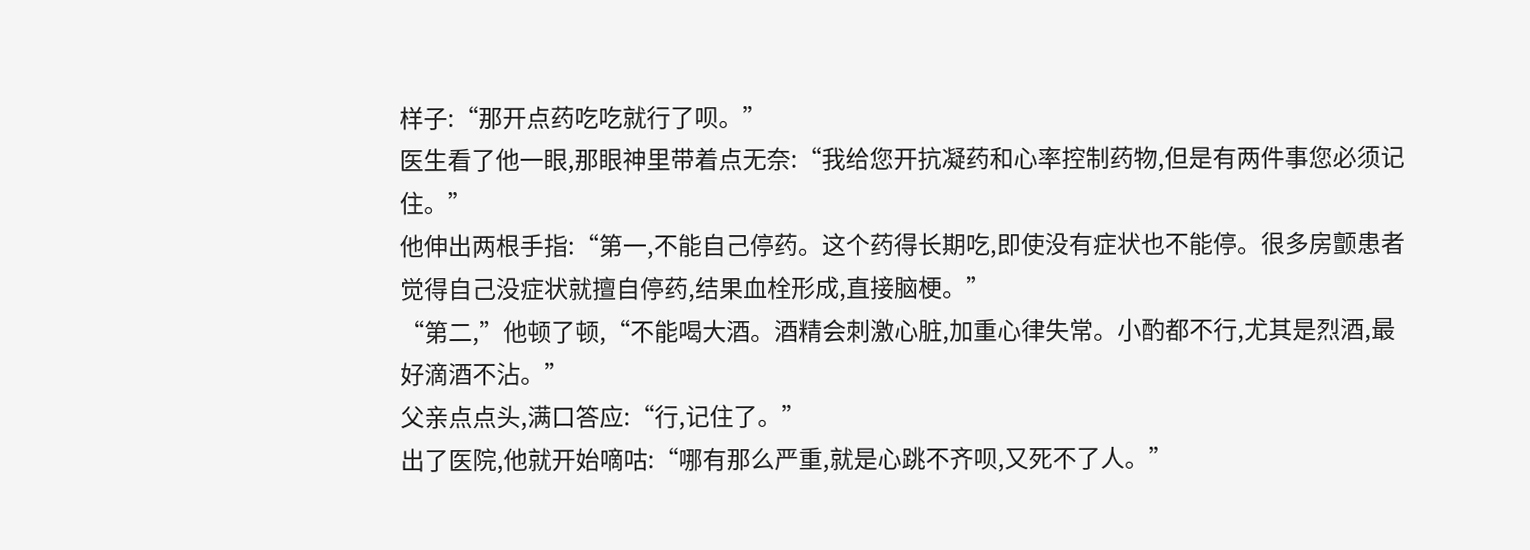样子:“那开点药吃吃就行了呗。”
医生看了他一眼,那眼神里带着点无奈:“我给您开抗凝药和心率控制药物,但是有两件事您必须记住。”
他伸出两根手指:“第一,不能自己停药。这个药得长期吃,即使没有症状也不能停。很多房颤患者觉得自己没症状就擅自停药,结果血栓形成,直接脑梗。”
“第二,”他顿了顿,“不能喝大酒。酒精会刺激心脏,加重心律失常。小酌都不行,尤其是烈酒,最好滴酒不沾。”
父亲点点头,满口答应:“行,记住了。”
出了医院,他就开始嘀咕:“哪有那么严重,就是心跳不齐呗,又死不了人。”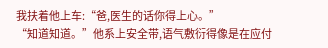我扶着他上车:“爸,医生的话你得上心。”
“知道知道。”他系上安全带,语气敷衍得像是在应付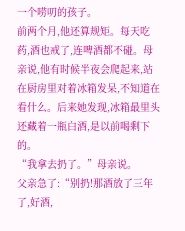一个唠叨的孩子。
前两个月,他还算规矩。每天吃药,酒也戒了,连啤酒都不碰。母亲说,他有时候半夜会爬起来,站在厨房里对着冰箱发呆,不知道在看什么。后来她发现,冰箱最里头还藏着一瓶白酒,是以前喝剩下的。
“我拿去扔了。”母亲说。
父亲急了:“别扔!那酒放了三年了,好酒,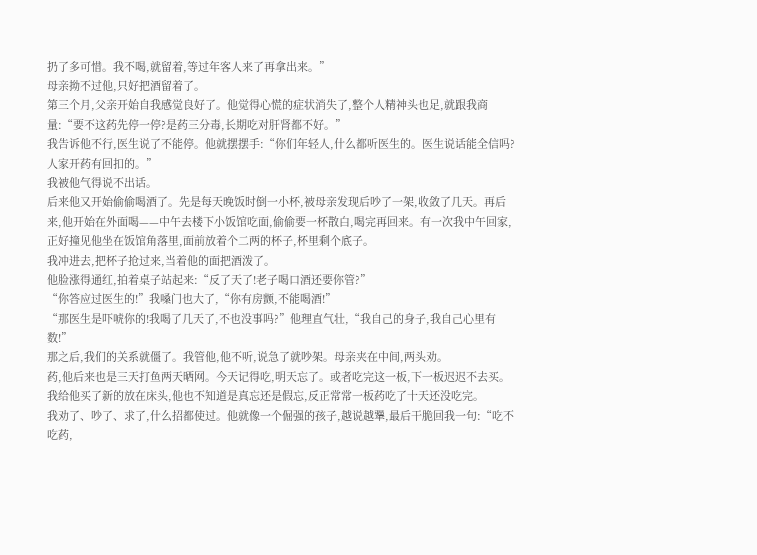扔了多可惜。我不喝,就留着,等过年客人来了再拿出来。”
母亲拗不过他,只好把酒留着了。
第三个月,父亲开始自我感觉良好了。他觉得心慌的症状消失了,整个人精神头也足,就跟我商量:“要不这药先停一停?是药三分毒,长期吃对肝肾都不好。”
我告诉他不行,医生说了不能停。他就摆摆手:“你们年轻人,什么都听医生的。医生说话能全信吗?人家开药有回扣的。”
我被他气得说不出话。
后来他又开始偷偷喝酒了。先是每天晚饭时倒一小杯,被母亲发现后吵了一架,收敛了几天。再后来,他开始在外面喝——中午去楼下小饭馆吃面,偷偷要一杯散白,喝完再回来。有一次我中午回家,正好撞见他坐在饭馆角落里,面前放着个二两的杯子,杯里剩个底子。
我冲进去,把杯子抢过来,当着他的面把酒泼了。
他脸涨得通红,拍着桌子站起来:“反了天了!老子喝口酒还要你管?”
“你答应过医生的!”我嗓门也大了,“你有房颤,不能喝酒!”
“那医生是吓唬你的!我喝了几天了,不也没事吗?”他理直气壮,“我自己的身子,我自己心里有数!”
那之后,我们的关系就僵了。我管他,他不听,说急了就吵架。母亲夹在中间,两头劝。
药,他后来也是三天打鱼两天晒网。今天记得吃,明天忘了。或者吃完这一板,下一板迟迟不去买。我给他买了新的放在床头,他也不知道是真忘还是假忘,反正常常一板药吃了十天还没吃完。
我劝了、吵了、求了,什么招都使过。他就像一个倔强的孩子,越说越犟,最后干脆回我一句:“吃不吃药,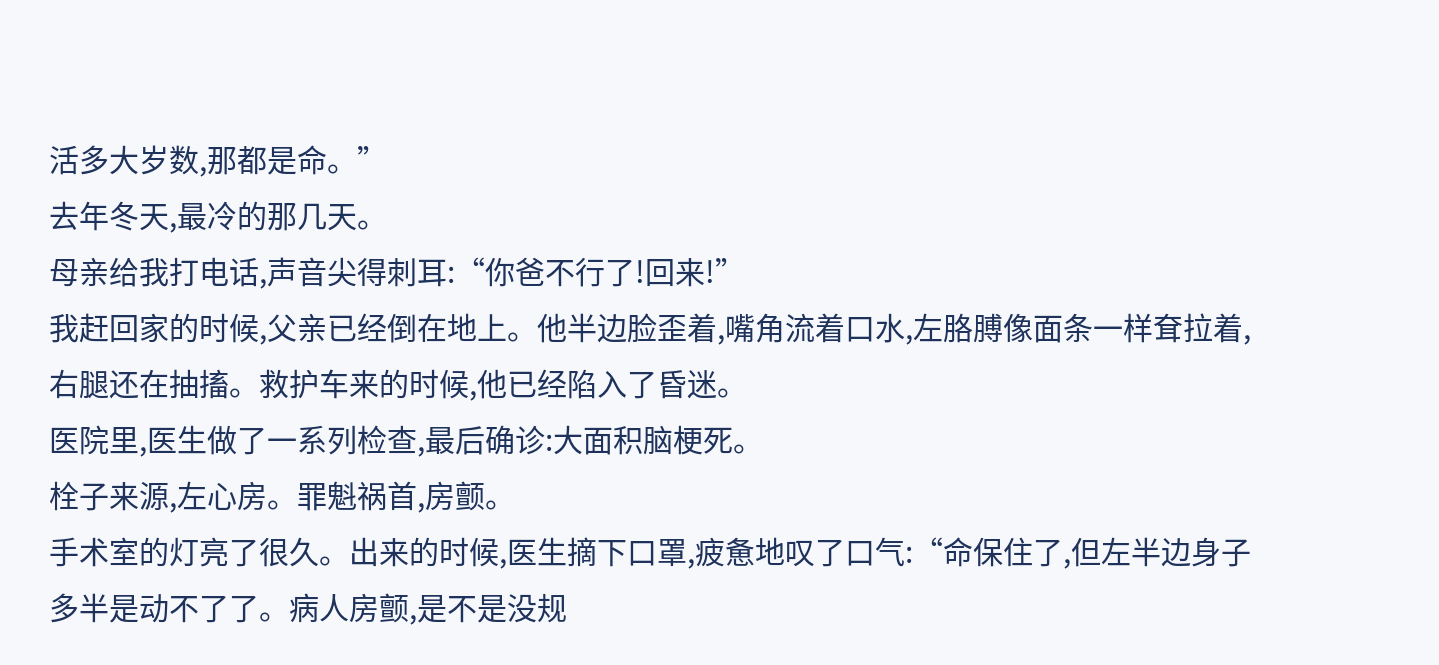活多大岁数,那都是命。”
去年冬天,最冷的那几天。
母亲给我打电话,声音尖得刺耳:“你爸不行了!回来!”
我赶回家的时候,父亲已经倒在地上。他半边脸歪着,嘴角流着口水,左胳膊像面条一样耷拉着,右腿还在抽搐。救护车来的时候,他已经陷入了昏迷。
医院里,医生做了一系列检查,最后确诊:大面积脑梗死。
栓子来源,左心房。罪魁祸首,房颤。
手术室的灯亮了很久。出来的时候,医生摘下口罩,疲惫地叹了口气:“命保住了,但左半边身子多半是动不了了。病人房颤,是不是没规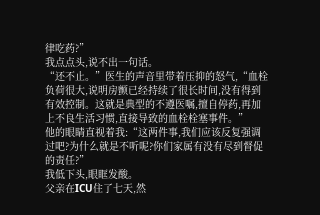律吃药?”
我点点头,说不出一句话。
“还不止。”医生的声音里带着压抑的怒气,“血栓负荷很大,说明房颤已经持续了很长时间,没有得到有效控制。这就是典型的不遵医嘱,擅自停药,再加上不良生活习惯,直接导致的血栓栓塞事件。”
他的眼睛直视着我:“这两件事,我们应该反复强调过吧?为什么就是不听呢?你们家属有没有尽到督促的责任?”
我低下头,眼眶发酸。
父亲在ICU住了七天,然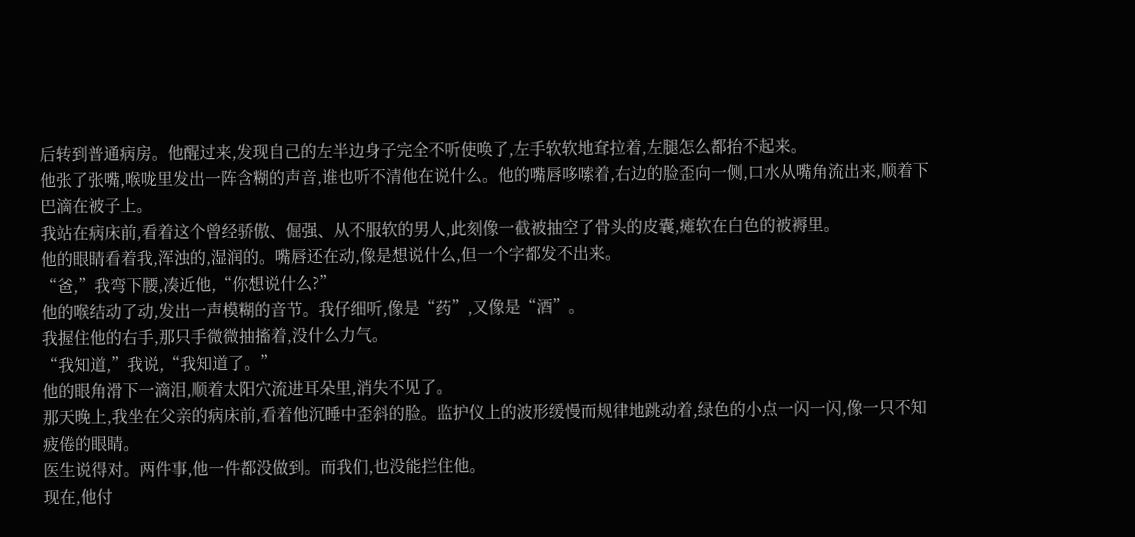后转到普通病房。他醒过来,发现自己的左半边身子完全不听使唤了,左手软软地耷拉着,左腿怎么都抬不起来。
他张了张嘴,喉咙里发出一阵含糊的声音,谁也听不清他在说什么。他的嘴唇哆嗦着,右边的脸歪向一侧,口水从嘴角流出来,顺着下巴滴在被子上。
我站在病床前,看着这个曾经骄傲、倔强、从不服软的男人,此刻像一截被抽空了骨头的皮囊,瘫软在白色的被褥里。
他的眼睛看着我,浑浊的,湿润的。嘴唇还在动,像是想说什么,但一个字都发不出来。
“爸,”我弯下腰,凑近他,“你想说什么?”
他的喉结动了动,发出一声模糊的音节。我仔细听,像是“药”,又像是“酒”。
我握住他的右手,那只手微微抽搐着,没什么力气。
“我知道,”我说,“我知道了。”
他的眼角滑下一滴泪,顺着太阳穴流进耳朵里,消失不见了。
那天晚上,我坐在父亲的病床前,看着他沉睡中歪斜的脸。监护仪上的波形缓慢而规律地跳动着,绿色的小点一闪一闪,像一只不知疲倦的眼睛。
医生说得对。两件事,他一件都没做到。而我们,也没能拦住他。
现在,他付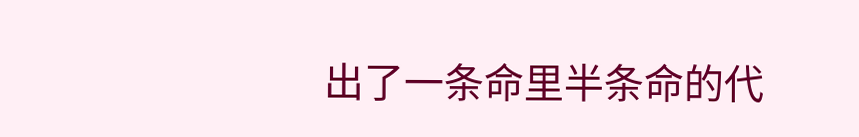出了一条命里半条命的代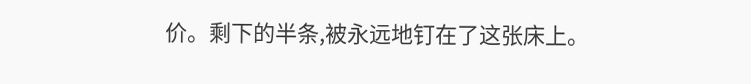价。剩下的半条,被永远地钉在了这张床上。